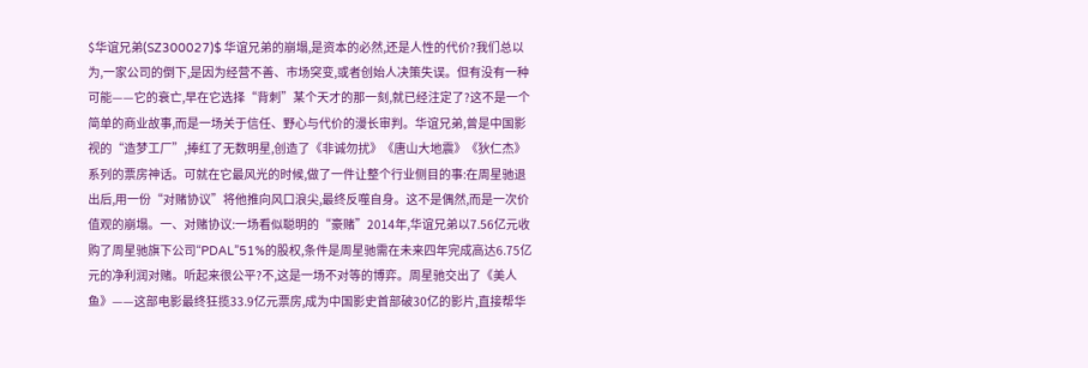$华谊兄弟(SZ300027)$ 华谊兄弟的崩塌,是资本的必然,还是人性的代价?我们总以为,一家公司的倒下,是因为经营不善、市场突变,或者创始人决策失误。但有没有一种可能——它的衰亡,早在它选择“背刺”某个天才的那一刻,就已经注定了?这不是一个简单的商业故事,而是一场关于信任、野心与代价的漫长审判。华谊兄弟,曾是中国影视的“造梦工厂”,捧红了无数明星,创造了《非诚勿扰》《唐山大地震》《狄仁杰》系列的票房神话。可就在它最风光的时候,做了一件让整个行业侧目的事:在周星驰退出后,用一份“对赌协议”将他推向风口浪尖,最终反噬自身。这不是偶然,而是一次价值观的崩塌。一、对赌协议:一场看似聪明的“豪赌”2014年,华谊兄弟以7.56亿元收购了周星驰旗下公司“PDAL”51%的股权,条件是周星驰需在未来四年完成高达6.75亿元的净利润对赌。听起来很公平?不,这是一场不对等的博弈。周星驰交出了《美人鱼》——这部电影最终狂揽33.9亿元票房,成为中国影史首部破30亿的影片,直接帮华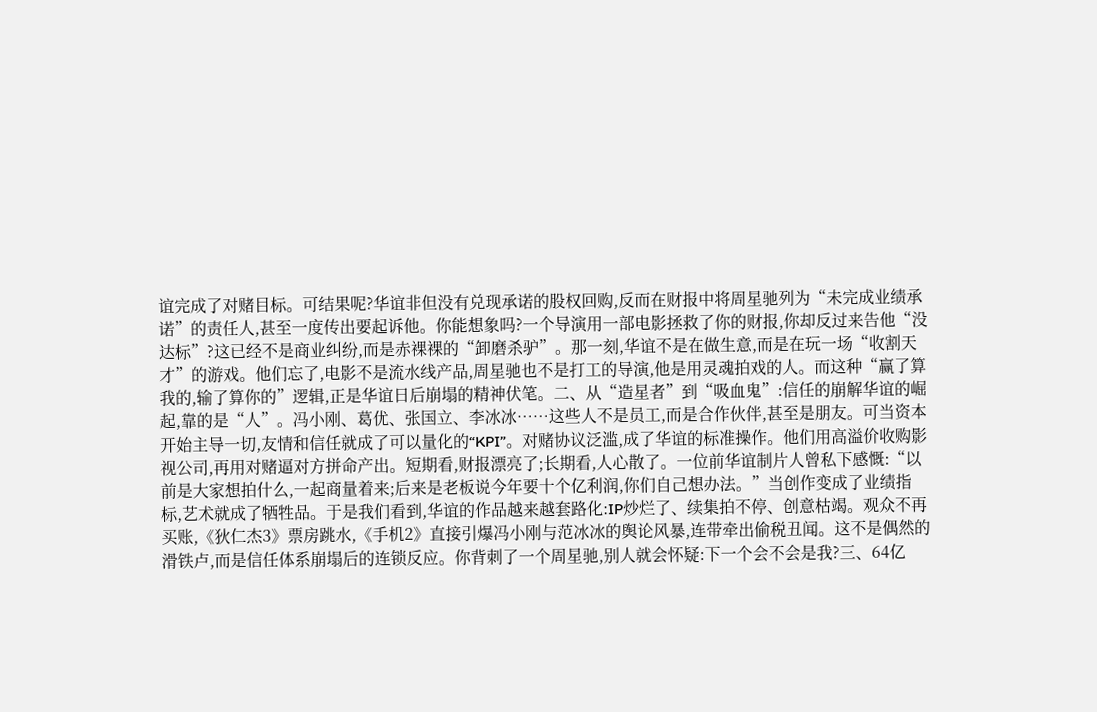谊完成了对赌目标。可结果呢?华谊非但没有兑现承诺的股权回购,反而在财报中将周星驰列为“未完成业绩承诺”的责任人,甚至一度传出要起诉他。你能想象吗?一个导演用一部电影拯救了你的财报,你却反过来告他“没达标”?这已经不是商业纠纷,而是赤裸裸的“卸磨杀驴”。那一刻,华谊不是在做生意,而是在玩一场“收割天才”的游戏。他们忘了,电影不是流水线产品,周星驰也不是打工的导演,他是用灵魂拍戏的人。而这种“赢了算我的,输了算你的”逻辑,正是华谊日后崩塌的精神伏笔。二、从“造星者”到“吸血鬼”:信任的崩解华谊的崛起,靠的是“人”。冯小刚、葛优、张国立、李冰冰……这些人不是员工,而是合作伙伴,甚至是朋友。可当资本开始主导一切,友情和信任就成了可以量化的“KPI”。对赌协议泛滥,成了华谊的标准操作。他们用高溢价收购影视公司,再用对赌逼对方拼命产出。短期看,财报漂亮了;长期看,人心散了。一位前华谊制片人曾私下感慨:“以前是大家想拍什么,一起商量着来;后来是老板说今年要十个亿利润,你们自己想办法。”当创作变成了业绩指标,艺术就成了牺牲品。于是我们看到,华谊的作品越来越套路化:IP炒烂了、续集拍不停、创意枯竭。观众不再买账,《狄仁杰3》票房跳水,《手机2》直接引爆冯小刚与范冰冰的舆论风暴,连带牵出偷税丑闻。这不是偶然的滑铁卢,而是信任体系崩塌后的连锁反应。你背刺了一个周星驰,别人就会怀疑:下一个会不会是我?三、64亿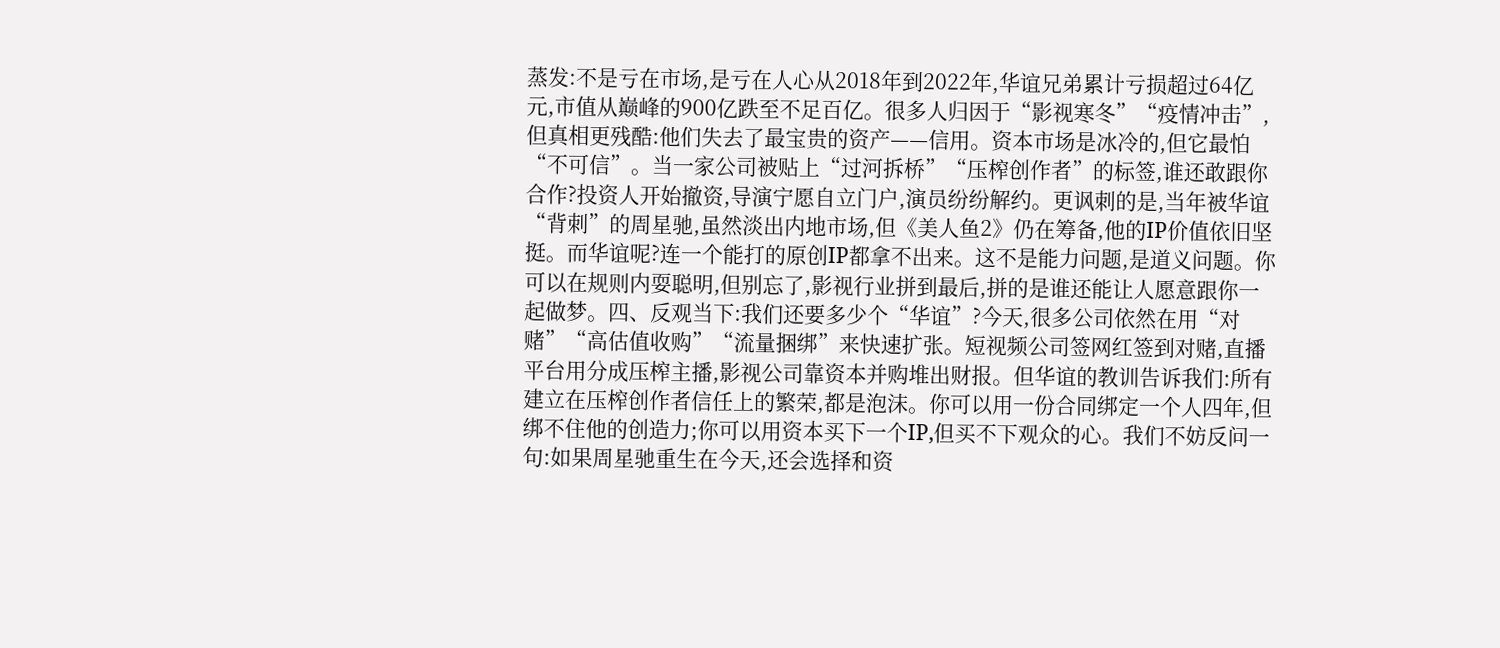蒸发:不是亏在市场,是亏在人心从2018年到2022年,华谊兄弟累计亏损超过64亿元,市值从巅峰的900亿跌至不足百亿。很多人归因于“影视寒冬”“疫情冲击”,但真相更残酷:他们失去了最宝贵的资产——信用。资本市场是冰冷的,但它最怕“不可信”。当一家公司被贴上“过河拆桥”“压榨创作者”的标签,谁还敢跟你合作?投资人开始撤资,导演宁愿自立门户,演员纷纷解约。更讽刺的是,当年被华谊“背刺”的周星驰,虽然淡出内地市场,但《美人鱼2》仍在筹备,他的IP价值依旧坚挺。而华谊呢?连一个能打的原创IP都拿不出来。这不是能力问题,是道义问题。你可以在规则内耍聪明,但别忘了,影视行业拼到最后,拼的是谁还能让人愿意跟你一起做梦。四、反观当下:我们还要多少个“华谊”?今天,很多公司依然在用“对赌”“高估值收购”“流量捆绑”来快速扩张。短视频公司签网红签到对赌,直播平台用分成压榨主播,影视公司靠资本并购堆出财报。但华谊的教训告诉我们:所有建立在压榨创作者信任上的繁荣,都是泡沫。你可以用一份合同绑定一个人四年,但绑不住他的创造力;你可以用资本买下一个IP,但买不下观众的心。我们不妨反问一句:如果周星驰重生在今天,还会选择和资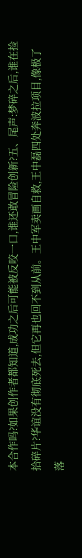本合作吗?如果创作者都知道,成功之后可能被反咬一口,谁还敢冒险创新?五、尾声:梦碎之后,谁在捡拾碎片?华谊没有彻底死去,但它再也回不到从前。王中军卖画自救,王中磊四处奔波拉项目,像极了落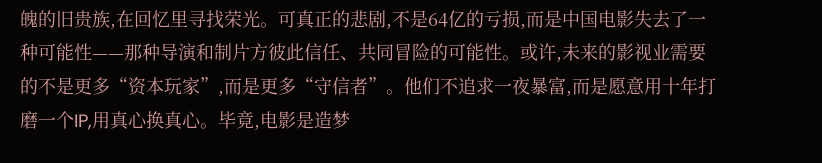魄的旧贵族,在回忆里寻找荣光。可真正的悲剧,不是64亿的亏损,而是中国电影失去了一种可能性——那种导演和制片方彼此信任、共同冒险的可能性。或许,未来的影视业需要的不是更多“资本玩家”,而是更多“守信者”。他们不追求一夜暴富,而是愿意用十年打磨一个IP,用真心换真心。毕竟,电影是造梦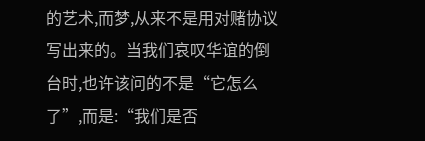的艺术,而梦,从来不是用对赌协议写出来的。当我们哀叹华谊的倒台时,也许该问的不是“它怎么了”,而是:“我们是否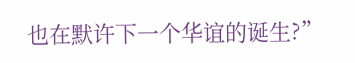也在默许下一个华谊的诞生?”